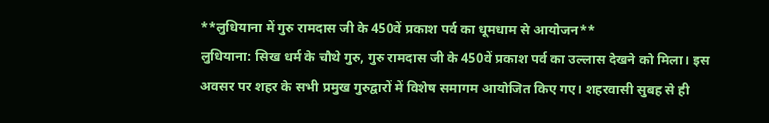**लुधियाना में गुरु रामदास जी के 450वें प्रकाश पर्व का धूमधाम से आयोजन**
लुधियाना: सिख धर्म के चौथे गुरु, गुरु रामदास जी के 450वें प्रकाश पर्व का उल्लास देखने को मिला। इस अवसर पर शहर के सभी प्रमुख गुरुद्वारों में विशेष समागम आयोजित किए गए। शहरवासी सुबह से ही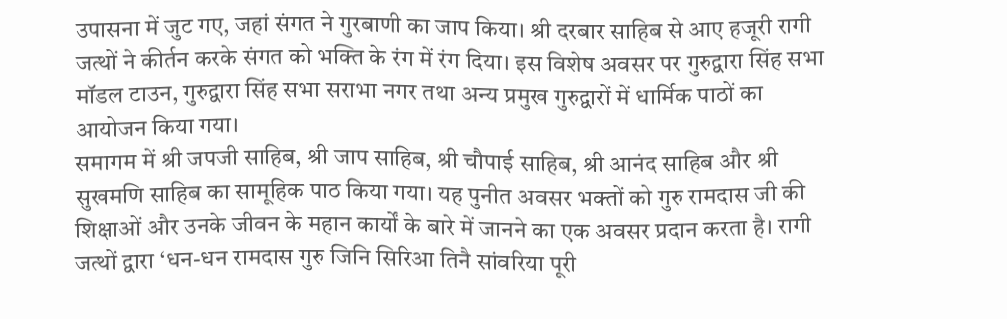उपासना में जुट गए, जहां संगत ने गुरबाणी का जाप किया। श्री दरबार साहिब से आए हजूरी रागी जत्थों ने कीर्तन करके संगत को भक्ति के रंग में रंग दिया। इस विशेष अवसर पर गुरुद्वारा सिंह सभा मॉडल टाउन, गुरुद्वारा सिंह सभा सराभा नगर तथा अन्य प्रमुख गुरुद्वारों में धार्मिक पाठों का आयोजन किया गया।
समागम में श्री जपजी साहिब, श्री जाप साहिब, श्री चौपाई साहिब, श्री आनंद साहिब और श्री सुखमणि साहिब का सामूहिक पाठ किया गया। यह पुनीत अवसर भक्तों को गुरु रामदास जी की शिक्षाओं और उनके जीवन के महान कार्यों के बारे में जानने का एक अवसर प्रदान करता है। रागी जत्थों द्वारा ‘धन-धन रामदास गुरु जिनि सिरिआ तिनै सांवरिया पूरी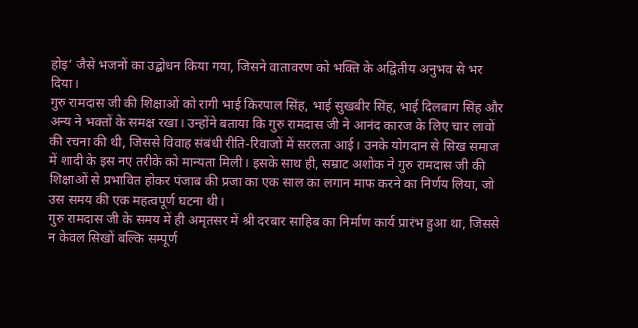होइ’ जैसे भजनों का उद्बोधन किया गया, जिसने वातावरण को भक्ति के अद्वितीय अनुभव से भर दिया।
गुरु रामदास जी की शिक्षाओं को रागी भाई किरपाल सिंह, भाई सुखबीर सिंह, भाई दिलबाग सिंह और अन्य ने भक्तों के समक्ष रखा। उन्होंने बताया कि गुरु रामदास जी ने आनंद कारज के लिए चार लावों की रचना की थी, जिससे विवाह संबंधी रीति-रिवाजों में सरलता आई। उनके योगदान से सिख समाज में शादी के इस नए तरीके को मान्यता मिली। इसके साथ ही, सम्राट अशोक ने गुरु रामदास जी की शिक्षाओं से प्रभावित होकर पंजाब की प्रजा का एक साल का लगान माफ करने का निर्णय लिया, जो उस समय की एक महत्वपूर्ण घटना थी।
गुरु रामदास जी के समय में ही अमृतसर में श्री दरबार साहिब का निर्माण कार्य प्रारंभ हुआ था, जिससे न केवल सिखों बल्कि सम्पूर्ण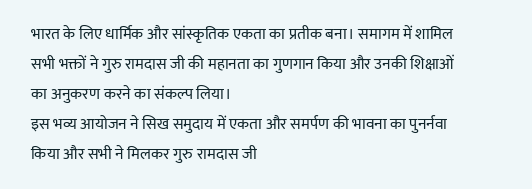भारत के लिए धार्मिक और सांस्कृतिक एकता का प्रतीक बना। समागम में शामिल सभी भक्तों ने गुरु रामदास जी की महानता का गुणगान किया और उनकी शिक्षाओं का अनुकरण करने का संकल्प लिया।
इस भव्य आयोजन ने सिख समुदाय में एकता और समर्पण की भावना का पुनर्नवा किया और सभी ने मिलकर गुरु रामदास जी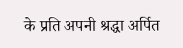के प्रति अपनी श्रद्धा अर्पित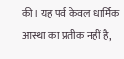की। यह पर्व केवल धार्मिक आस्था का प्रतीक नहीं है,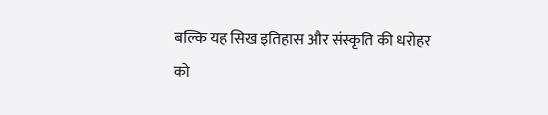बल्कि यह सिख इतिहास और संस्कृति की धरोहर को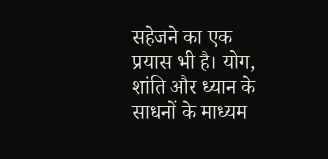सहेजने का एक प्रयास भी है। योग, शांति और ध्यान के साधनों के माध्यम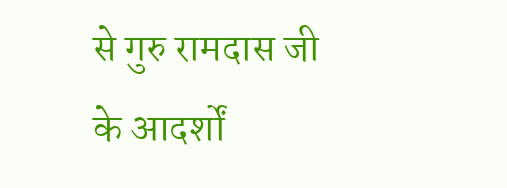से गुरु रामदास जी के आदर्शों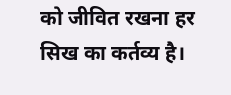को जीवित रखना हर सिख का कर्तव्य है।